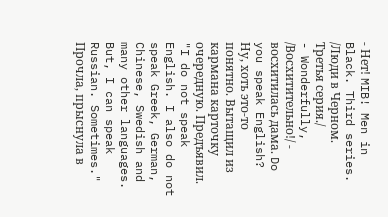- Нет! MIB! Men in Black. Third series. /Люди в Черном. Третья серия./
- Wonderfully, /Восхитительно!/ - восхитилась дама. Do you speak English?
Ну, хоть это-то понятно. Вытащил из кармана карточку очередную. Предъявил. "I do not speak English. I also do not speak Greek, German, Chinese, Swedish and many other languages. But, I can speak Russian. Sometimes."
Прочла, прыснула в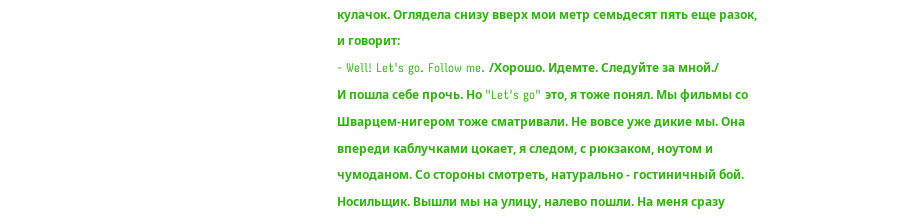кулачок. Оглядела снизу вверх мои метр семьдесят пять еще разок, и говорит:
- Well! Let's go. Follow me. /Хорошо. Идемте. Следуйте за мной./
И пошла себе прочь. Но "Let's go" это, я тоже понял. Мы фильмы со Шварцем-нигером тоже сматривали. Не вовсе уже дикие мы. Она впереди каблучками цокает, я следом, с рюкзаком, ноутом и чумоданом. Со стороны смотреть, натурально - гостиничный бой. Носильщик. Вышли мы на улицу, налево пошли. На меня сразу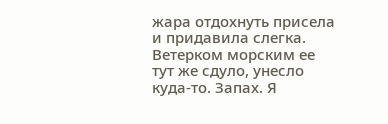жара отдохнуть присела и придавила слегка. Ветерком морским ее тут же сдуло, унесло куда-то. Запах. Я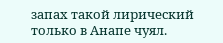запах такой лирический только в Анапе чуял.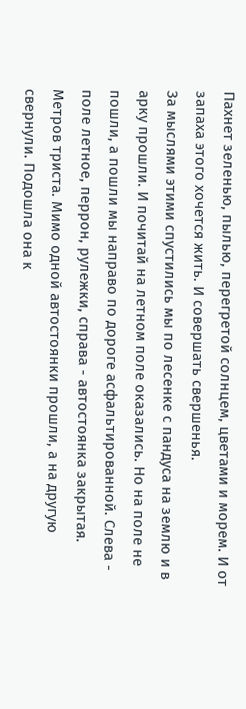Пахнет зеленью, пылью, перегретой солнцем, цветами и морем. И от запаха этого хочется жить. И совершать свершенья.
За мыслями этими спустились мы по лесенке с пандуса на землю и в арку прошли. И почитай на летном поле оказались. Но на поле не пошли, а пошли мы направо по дороге асфальтированной. Слева - поле летное, перрон, рулежки, справа - автостоянка закрытая. Метров триста. Мимо одной автостоянки прошли, а на другую свернули. Подошла она к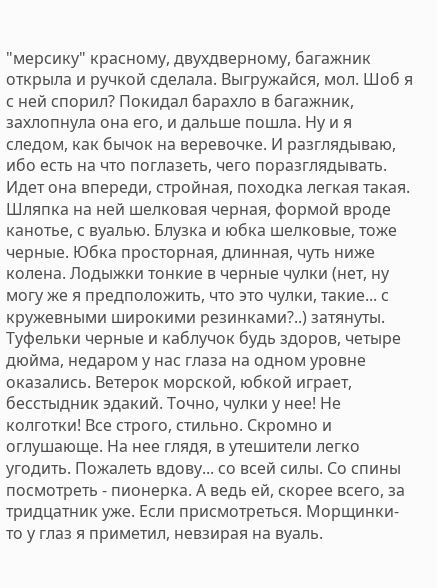"мерсику" красному, двухдверному, багажник открыла и ручкой сделала. Выгружайся, мол. Шоб я с ней спорил? Покидал барахло в багажник, захлопнула она его, и дальше пошла. Ну и я следом, как бычок на веревочке. И разглядываю, ибо есть на что поглазеть, чего поразглядывать.
Идет она впереди, стройная, походка легкая такая. Шляпка на ней шелковая черная, формой вроде канотье, с вуалью. Блузка и юбка шелковые, тоже черные. Юбка просторная, длинная, чуть ниже колена. Лодыжки тонкие в черные чулки (нет, ну могу же я предположить, что это чулки, такие... с кружевными широкими резинками?..) затянуты. Туфельки черные и каблучок будь здоров, четыре дюйма, недаром у нас глаза на одном уровне оказались. Ветерок морской, юбкой играет, бесстыдник эдакий. Точно, чулки у нее! Не колготки! Все строго, стильно. Скромно и оглушающе. На нее глядя, в утешители легко угодить. Пожалеть вдову... со всей силы. Со спины посмотреть - пионерка. А ведь ей, скорее всего, за тридцатник уже. Если присмотреться. Морщинки-то у глаз я приметил, невзирая на вуаль.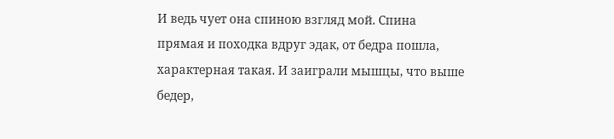И ведь чует она спиною взгляд мой. Спина прямая и походка вдруг эдак, от бедра пошла, характерная такая. И заиграли мышцы, что выше бедер,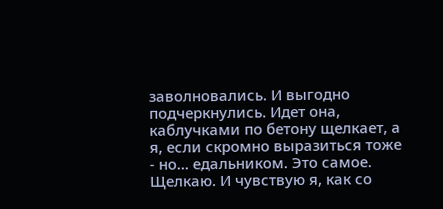заволновались. И выгодно подчеркнулись. Идет она, каблучками по бетону щелкает, а я, если скромно выразиться тоже - но... едальником. Это самое. Щелкаю. И чувствую я, как со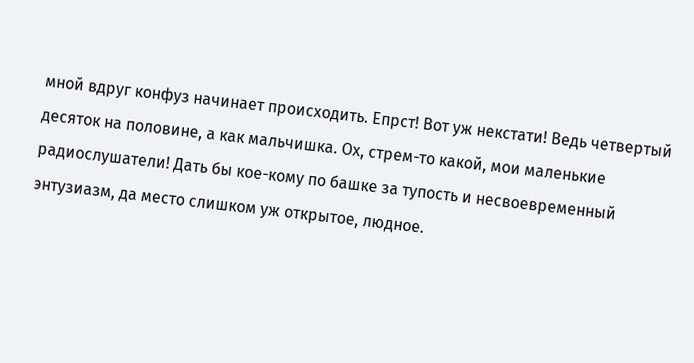мной вдруг конфуз начинает происходить. Епрст! Вот уж некстати! Ведь четвертый десяток на половине, а как мальчишка. Ох, стрем-то какой, мои маленькие радиослушатели! Дать бы кое-кому по башке за тупость и несвоевременный энтузиазм, да место слишком уж открытое, людное.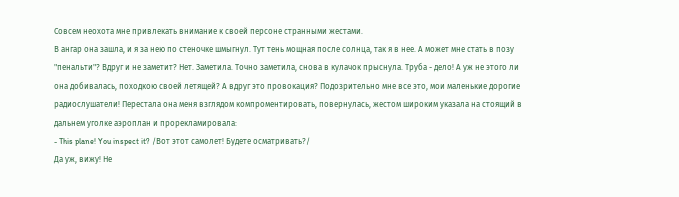Совсем неохота мне привлекать внимание к своей персоне странными жестами.
В ангар она зашла, и я за нею по стеночке шмыгнул. Тут тень мощная после солнца, так я в нее. А может мне стать в позу "пенальти"? Вдруг и не заметит? Нет. Заметила. Точно заметила, снова в кулачок прыснула. Труба - дело! А уж не этого ли она добивалась, походкою своей летящей? А вдруг это провокация? Подозрительно мне все это, мои маленькие дорогие радиослушатели! Перестала она меня взглядом компроментировать, повернулась, жестом широким указала на стоящий в дальнем уголке аэроплан и прорекламировала:
- This plane! You inspect it? /Вот этот самолет! Будете осматривать?/
Да уж, вижу! Не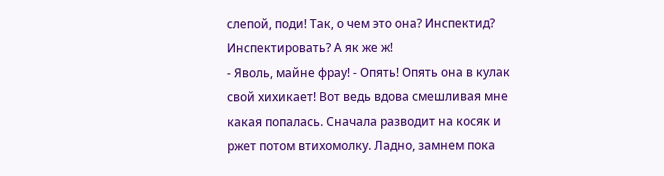слепой, поди! Так, о чем это она? Инспектид? Инспектировать? А як же ж!
- Яволь, майне фрау! - Опять! Опять она в кулак свой хихикает! Вот ведь вдова смешливая мне какая попалась. Сначала разводит на косяк и ржет потом втихомолку. Ладно, замнем пока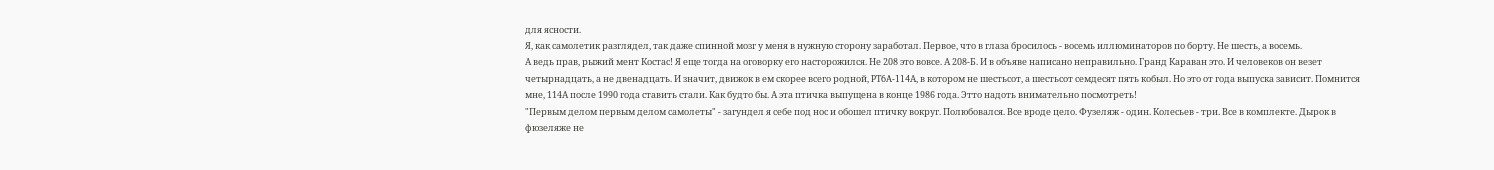для ясности.
Я, как самолетик разглядел, так даже спинной мозг у меня в нужную сторону заработал. Первое, что в глаза бросилось - восемь иллюминаторов по борту. Не шесть, а восемь.
А ведь прав, рыжий мент Костас! Я еще тогда на оговорку его насторожился. Не 208 это вовсе. А 208-Б. И в объяве написано неправильно. Гранд Караван это. И человеков он везет четырнадцать, а не двенадцать. И значит, движок в ем скорее всего родной, PT6A-114А, в котором не шестьсот, а шестьсот семдесят пять кобыл. Но это от года выпуска зависит. Помнится мне, 114А после 1990 года ставить стали. Как будто бы. А эта птичка выпущена в конце 1986 года. Этто надоть внимательно посмотреть!
"Первым делом первым делом самолеты" - загундел я себе под нос и обошел птичку вокруг. Полюбовался. Все вроде цело. Фузеляж - один. Колесьев - три. Все в комплекте. Дырок в фюзеляже не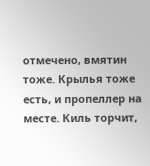отмечено, вмятин тоже. Крылья тоже есть, и пропеллер на месте. Киль торчит,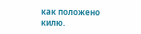как положено килю.